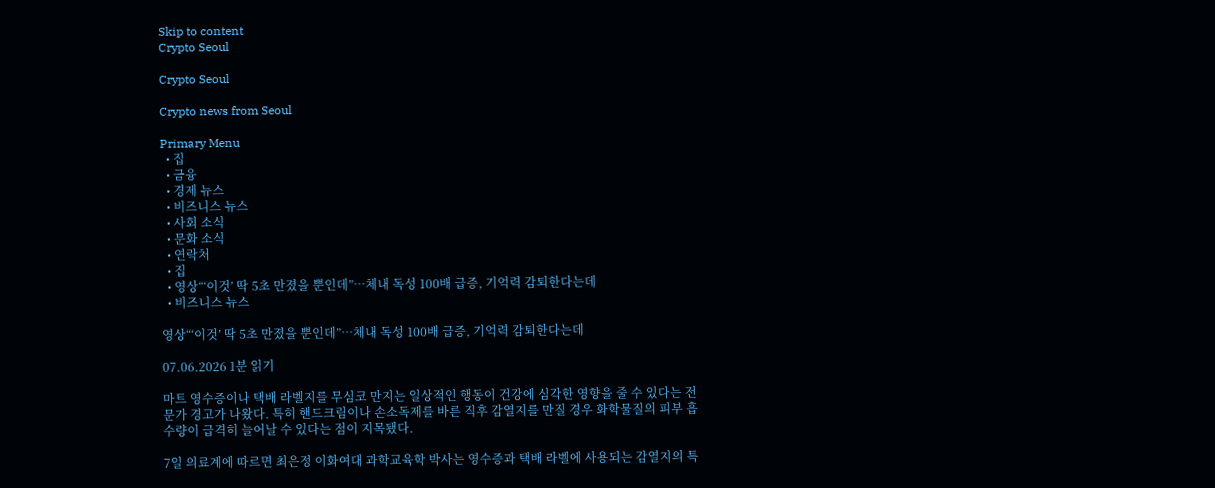Skip to content
Crypto Seoul

Crypto Seoul

Crypto news from Seoul

Primary Menu
  • 집
  • 금융
  • 경제 뉴스
  • 비즈니스 뉴스
  • 사회 소식
  • 문화 소식
  • 연락처
  • 집
  • 영상“‘이것’ 딱 5초 만졌을 뿐인데”…체내 독성 100배 급증, 기억력 감퇴한다는데
  • 비즈니스 뉴스

영상“‘이것’ 딱 5초 만졌을 뿐인데”…체내 독성 100배 급증, 기억력 감퇴한다는데

07.06.2026 1분 읽기

마트 영수증이나 택배 라벨지를 무심코 만지는 일상적인 행동이 건강에 심각한 영향을 줄 수 있다는 전문가 경고가 나왔다. 특히 핸드크림이나 손소독제를 바른 직후 감열지를 만질 경우 화학물질의 피부 흡수량이 급격히 늘어날 수 있다는 점이 지목됐다.

7일 의료계에 따르면 최은정 이화여대 과학교육학 박사는 영수증과 택배 라벨에 사용되는 감열지의 특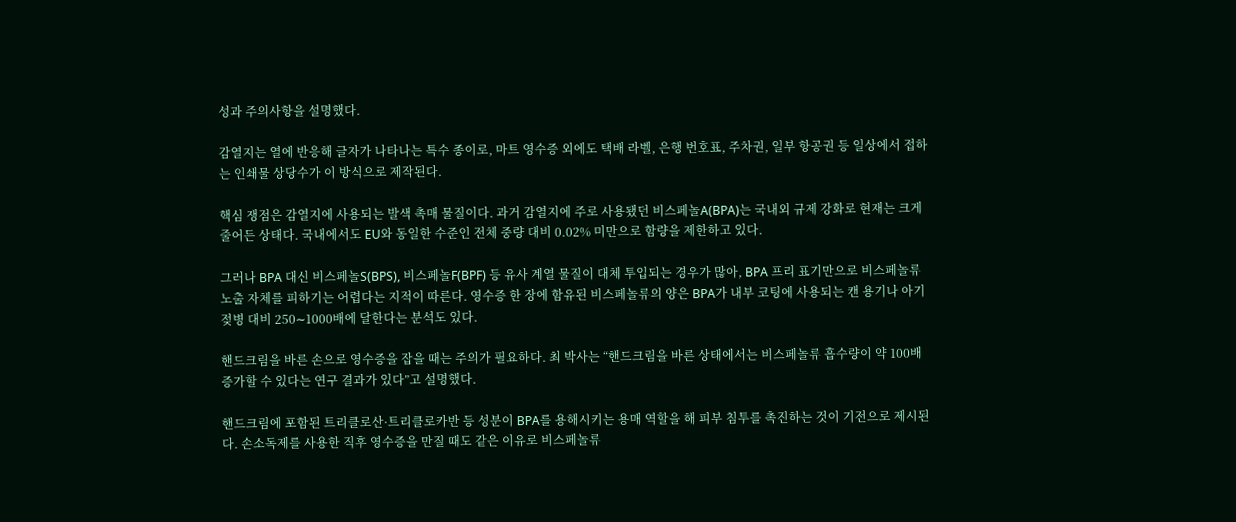성과 주의사항을 설명했다.

감열지는 열에 반응해 글자가 나타나는 특수 종이로, 마트 영수증 외에도 택배 라벨, 은행 번호표, 주차권, 일부 항공권 등 일상에서 접하는 인쇄물 상당수가 이 방식으로 제작된다.

핵심 쟁점은 감열지에 사용되는 발색 촉매 물질이다. 과거 감열지에 주로 사용됐던 비스페놀A(BPA)는 국내외 규제 강화로 현재는 크게 줄어든 상태다. 국내에서도 EU와 동일한 수준인 전체 중량 대비 0.02% 미만으로 함량을 제한하고 있다.

그러나 BPA 대신 비스페놀S(BPS), 비스페놀F(BPF) 등 유사 계열 물질이 대체 투입되는 경우가 많아, BPA 프리 표기만으로 비스페놀류 노출 자체를 피하기는 어렵다는 지적이 따른다. 영수증 한 장에 함유된 비스페놀류의 양은 BPA가 내부 코팅에 사용되는 캔 용기나 아기 젖병 대비 250∼1000배에 달한다는 분석도 있다.

핸드크림을 바른 손으로 영수증을 잡을 때는 주의가 필요하다. 최 박사는 “핸드크림을 바른 상태에서는 비스페놀류 흡수량이 약 100배 증가할 수 있다는 연구 결과가 있다”고 설명했다.

핸드크림에 포함된 트리클로산·트리클로카반 등 성분이 BPA를 용해시키는 용매 역할을 해 피부 침투를 촉진하는 것이 기전으로 제시된다. 손소독제를 사용한 직후 영수증을 만질 때도 같은 이유로 비스페놀류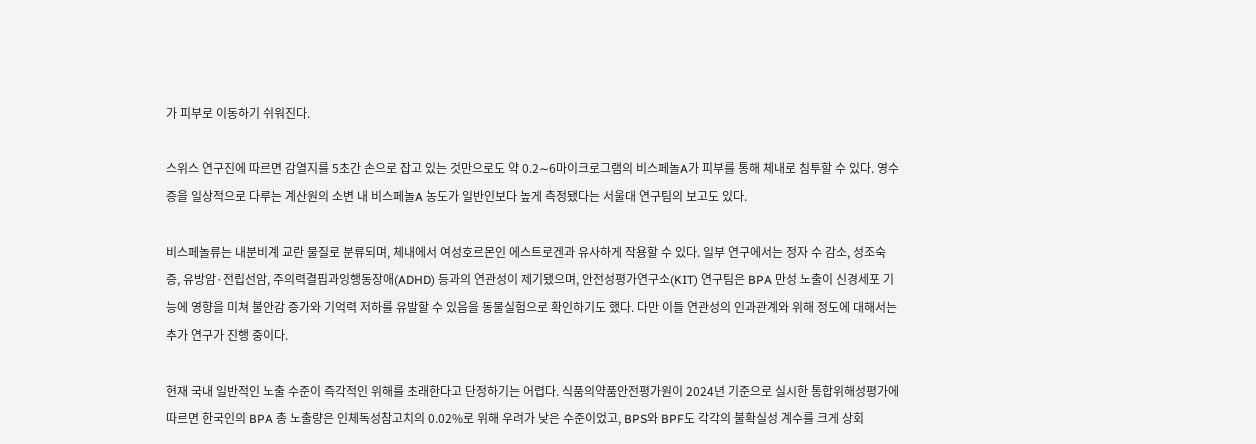가 피부로 이동하기 쉬워진다.

스위스 연구진에 따르면 감열지를 5초간 손으로 잡고 있는 것만으로도 약 0.2∼6마이크로그램의 비스페놀A가 피부를 통해 체내로 침투할 수 있다. 영수증을 일상적으로 다루는 계산원의 소변 내 비스페놀A 농도가 일반인보다 높게 측정됐다는 서울대 연구팀의 보고도 있다.

비스페놀류는 내분비계 교란 물질로 분류되며, 체내에서 여성호르몬인 에스트로겐과 유사하게 작용할 수 있다. 일부 연구에서는 정자 수 감소, 성조숙증, 유방암·전립선암, 주의력결핍과잉행동장애(ADHD) 등과의 연관성이 제기됐으며, 안전성평가연구소(KIT) 연구팀은 BPA 만성 노출이 신경세포 기능에 영향을 미쳐 불안감 증가와 기억력 저하를 유발할 수 있음을 동물실험으로 확인하기도 했다. 다만 이들 연관성의 인과관계와 위해 정도에 대해서는 추가 연구가 진행 중이다.

현재 국내 일반적인 노출 수준이 즉각적인 위해를 초래한다고 단정하기는 어렵다. 식품의약품안전평가원이 2024년 기준으로 실시한 통합위해성평가에 따르면 한국인의 BPA 총 노출량은 인체독성참고치의 0.02%로 위해 우려가 낮은 수준이었고, BPS와 BPF도 각각의 불확실성 계수를 크게 상회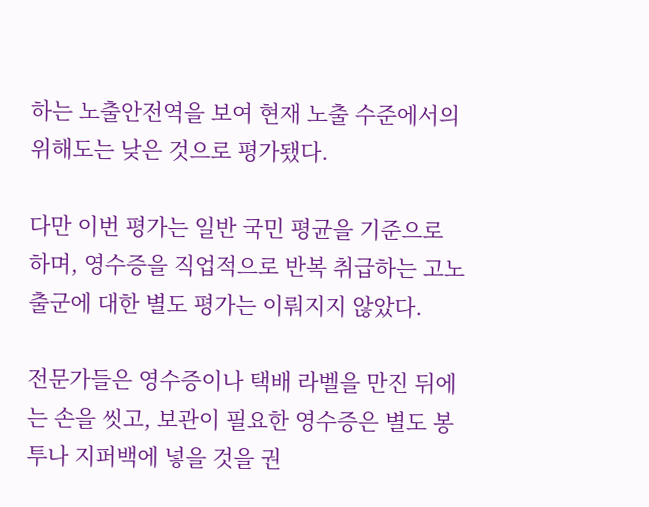하는 노출안전역을 보여 현재 노출 수준에서의 위해도는 낮은 것으로 평가됐다.

다만 이번 평가는 일반 국민 평균을 기준으로 하며, 영수증을 직업적으로 반복 취급하는 고노출군에 대한 별도 평가는 이뤄지지 않았다.

전문가들은 영수증이나 택배 라벨을 만진 뒤에는 손을 씻고, 보관이 필요한 영수증은 별도 봉투나 지퍼백에 넣을 것을 권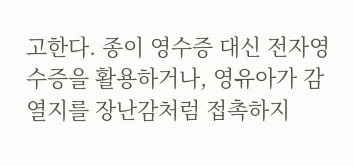고한다. 종이 영수증 대신 전자영수증을 활용하거나, 영유아가 감열지를 장난감처럼 접촉하지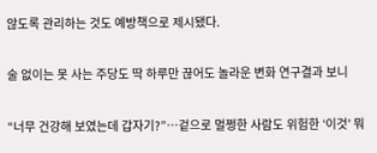않도록 관리하는 것도 예방책으로 제시됐다.

술 없이는 못 사는 주당도 딱 하루만 끊어도 놀라운 변화 연구결과 보니

“너무 건강해 보였는데 갑자기?”…겉으로 멀쩡한 사람도 위험한 ‘이것’ 뭐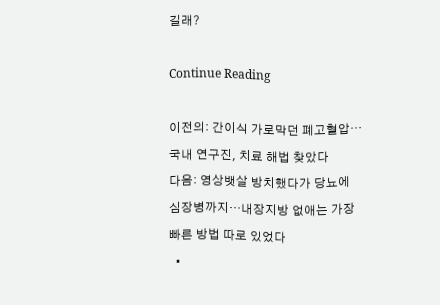길래?

Continue Reading

이전의: 간이식 가로막던 폐고혈압…국내 연구진, 치료 해법 찾았다
다음: 영상뱃살 방치했다가 당뇨에 심장병까지…내장지방 없애는 가장 빠른 방법 따로 있었다
  •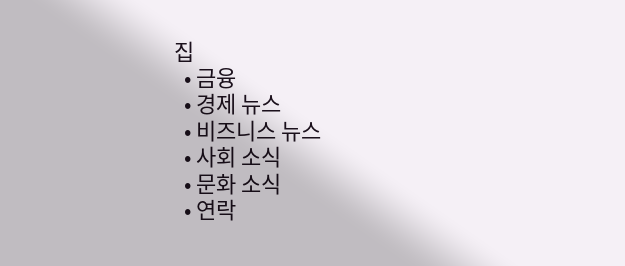집
  • 금융
  • 경제 뉴스
  • 비즈니스 뉴스
  • 사회 소식
  • 문화 소식
  • 연락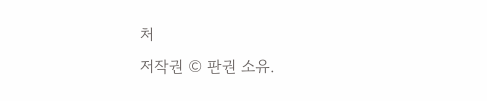처
저작권 © 판권 소유.